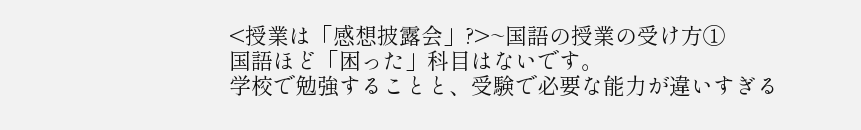<授業は「感想披露会」?>~国語の授業の受け方①
国語ほど「困った」科目はないです。
学校で勉強することと、受験で必要な能力が違いすぎる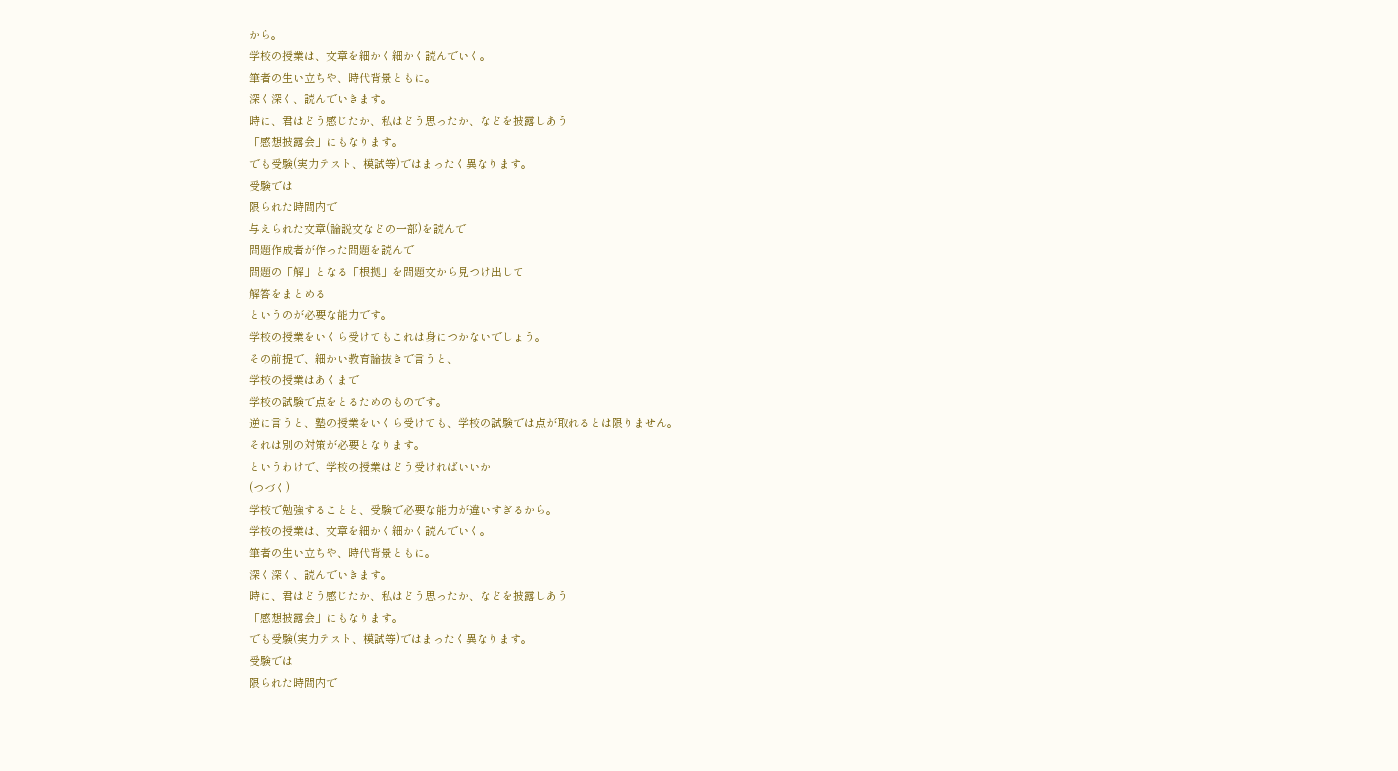から。
学校の授業は、文章を細かく細かく読んでいく。
筆者の生い立ちや、時代背景ともに。
深く深く、読んでいきます。
時に、君はどう感じたか、私はどう思ったか、などを披露しあう
「感想披露会」にもなります。
でも受験(実力テスト、模試等)ではまったく異なります。
受験では
限られた時間内で
与えられた文章(論説文などの一部)を読んで
問題作成者が作った問題を読んで
問題の「解」となる「根拠」を問題文から見つけ出して
解答をまとめる
というのが必要な能力です。
学校の授業をいくら受けてもこれは身につかないでしょう。
その前提で、細かい教育論抜きで言うと、
学校の授業はあくまで
学校の試験で点をとるためのものです。
逆に言うと、塾の授業をいくら受けても、学校の試験では点が取れるとは限りません。
それは別の対策が必要となります。
というわけで、学校の授業はどう受ければいいか
(つづく)
学校で勉強することと、受験で必要な能力が違いすぎるから。
学校の授業は、文章を細かく細かく読んでいく。
筆者の生い立ちや、時代背景ともに。
深く深く、読んでいきます。
時に、君はどう感じたか、私はどう思ったか、などを披露しあう
「感想披露会」にもなります。
でも受験(実力テスト、模試等)ではまったく異なります。
受験では
限られた時間内で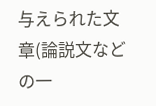与えられた文章(論説文などの一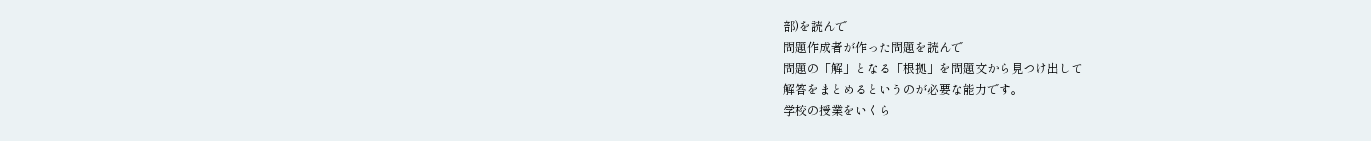部)を読んで
問題作成者が作った問題を読んで
問題の「解」となる「根拠」を問題文から見つけ出して
解答をまとめるというのが必要な能力です。
学校の授業をいくら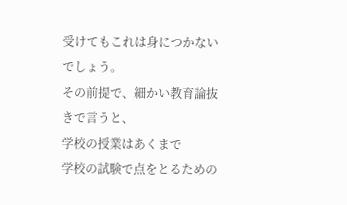受けてもこれは身につかないでしょう。
その前提で、細かい教育論抜きで言うと、
学校の授業はあくまで
学校の試験で点をとるための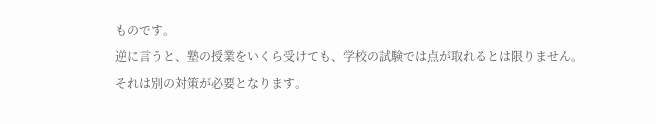ものです。
逆に言うと、塾の授業をいくら受けても、学校の試験では点が取れるとは限りません。
それは別の対策が必要となります。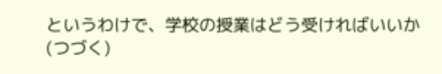というわけで、学校の授業はどう受ければいいか
(つづく)